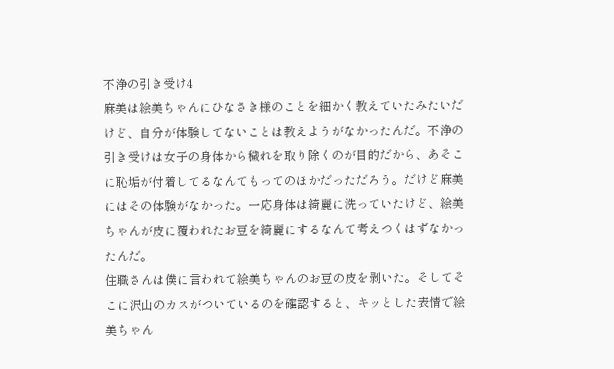不浄の引き受け4
麻美は絵美ちゃんにひなさき様のことを細かく教えていたみたいだけど、自分が体験してないことは教えようがなかったんだ。不浄の引き受けは女子の身体から穢れを取り除くのが目的だから、あそこに恥垢が付着してるなんてもってのほかだっただろう。だけど麻美にはその体験がなかった。一応身体は綺麗に洗っていたけど、絵美ちゃんが皮に覆われたお豆を綺麗にするなんて考えつくはずなかったんだ。
住職さんは僕に言われて絵美ちゃんのお豆の皮を剥いた。そしてそこに沢山のカスがついているのを確認すると、キッとした表情で絵美ちゃん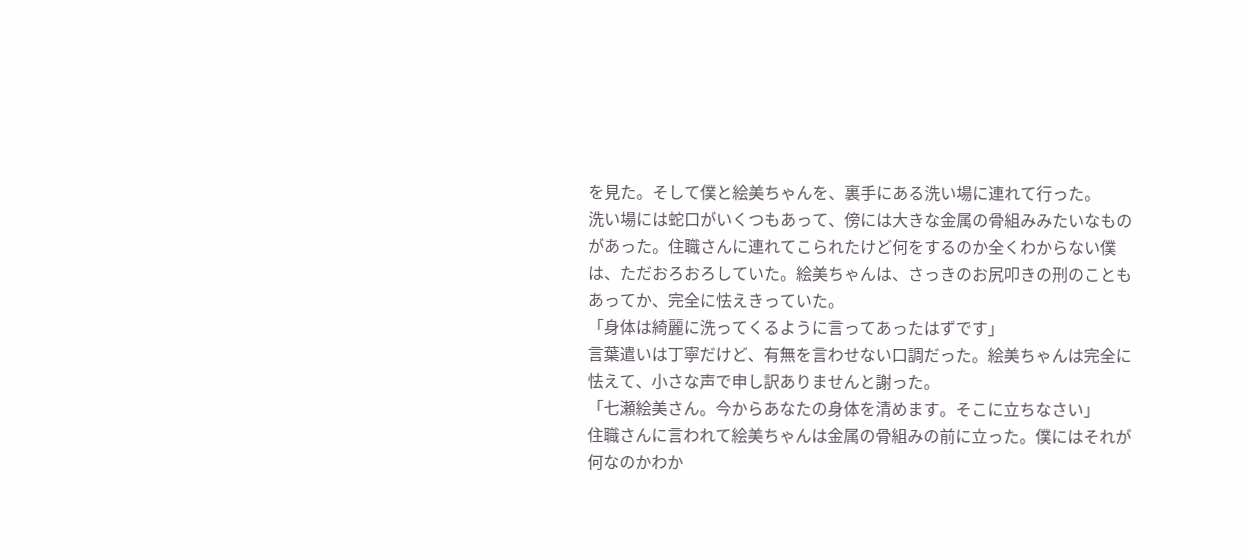を見た。そして僕と絵美ちゃんを、裏手にある洗い場に連れて行った。
洗い場には蛇口がいくつもあって、傍には大きな金属の骨組みみたいなものがあった。住職さんに連れてこられたけど何をするのか全くわからない僕は、ただおろおろしていた。絵美ちゃんは、さっきのお尻叩きの刑のこともあってか、完全に怯えきっていた。
「身体は綺麗に洗ってくるように言ってあったはずです」
言葉遣いは丁寧だけど、有無を言わせない口調だった。絵美ちゃんは完全に怯えて、小さな声で申し訳ありませんと謝った。
「七瀬絵美さん。今からあなたの身体を清めます。そこに立ちなさい」
住職さんに言われて絵美ちゃんは金属の骨組みの前に立った。僕にはそれが何なのかわか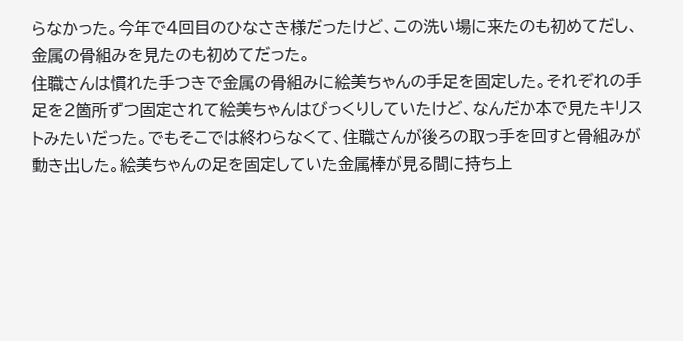らなかった。今年で4回目のひなさき様だったけど、この洗い場に来たのも初めてだし、金属の骨組みを見たのも初めてだった。
住職さんは慣れた手つきで金属の骨組みに絵美ちゃんの手足を固定した。それぞれの手足を2箇所ずつ固定されて絵美ちゃんはびっくりしていたけど、なんだか本で見たキリストみたいだった。でもそこでは終わらなくて、住職さんが後ろの取っ手を回すと骨組みが動き出した。絵美ちゃんの足を固定していた金属棒が見る間に持ち上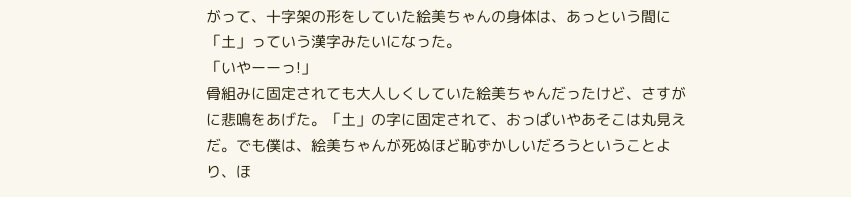がって、十字架の形をしていた絵美ちゃんの身体は、あっという間に「土」っていう漢字みたいになった。
「いやーーっ!」
骨組みに固定されても大人しくしていた絵美ちゃんだったけど、さすがに悲鳴をあげた。「土」の字に固定されて、おっぱいやあそこは丸見えだ。でも僕は、絵美ちゃんが死ぬほど恥ずかしいだろうということより、ほ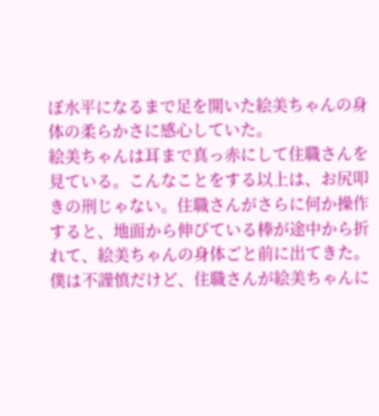ぼ水平になるまで足を開いた絵美ちゃんの身体の柔らかさに感心していた。
絵美ちゃんは耳まで真っ赤にして住職さんを見ている。こんなことをする以上は、お尻叩きの刑じゃない。住職さんがさらに何か操作すると、地面から伸びている棒が途中から折れて、絵美ちゃんの身体ごと前に出てきた。僕は不謹慎だけど、住職さんが絵美ちゃんに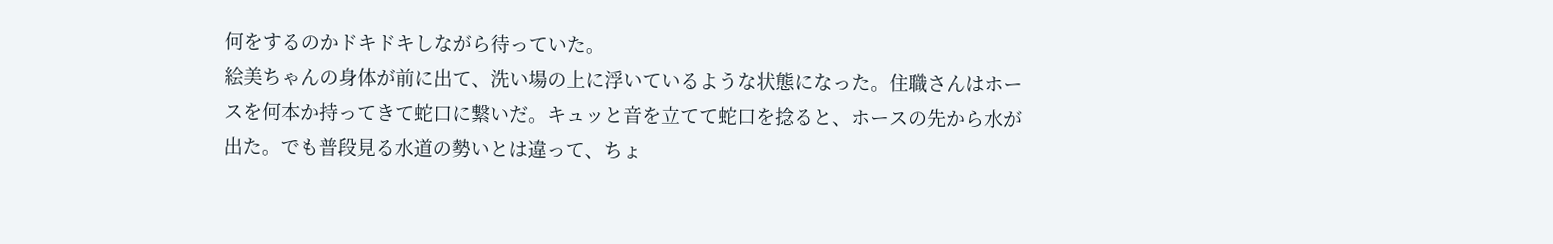何をするのかドキドキしながら待っていた。
絵美ちゃんの身体が前に出て、洗い場の上に浮いているような状態になった。住職さんはホースを何本か持ってきて蛇口に繋いだ。キュッと音を立てて蛇口を捻ると、ホースの先から水が出た。でも普段見る水道の勢いとは違って、ちょ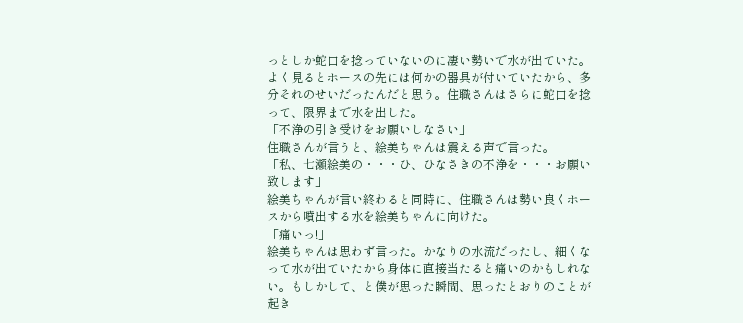っとしか蛇口を捻っていないのに凄い勢いで水が出ていた。よく見るとホースの先には何かの器具が付いていたから、多分それのせいだったんだと思う。住職さんはさらに蛇口を捻って、限界まで水を出した。
「不浄の引き受けをお願いしなさい」
住職さんが言うと、絵美ちゃんは震える声で言った。
「私、七瀬絵美の・・・ひ、ひなさきの不浄を・・・お願い致します」
絵美ちゃんが言い終わると同時に、住職さんは勢い良くホースから噴出する水を絵美ちゃんに向けた。
「痛いっ!」
絵美ちゃんは思わず言った。かなりの水流だったし、細くなって水が出ていたから身体に直接当たると痛いのかもしれない。もしかして、と僕が思った瞬間、思ったとおりのことが起き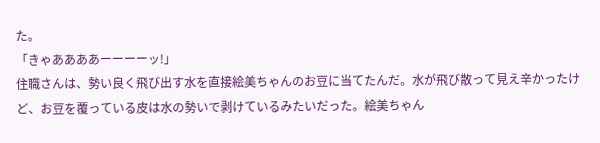た。
「きゃああああーーーーッ!」
住職さんは、勢い良く飛び出す水を直接絵美ちゃんのお豆に当てたんだ。水が飛び散って見え辛かったけど、お豆を覆っている皮は水の勢いで剥けているみたいだった。絵美ちゃん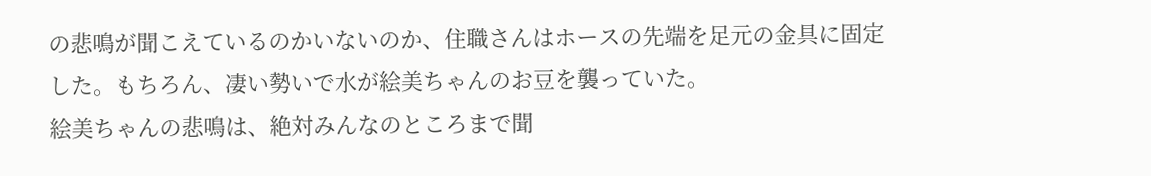の悲鳴が聞こえているのかいないのか、住職さんはホースの先端を足元の金具に固定した。もちろん、凄い勢いで水が絵美ちゃんのお豆を襲っていた。
絵美ちゃんの悲鳴は、絶対みんなのところまで聞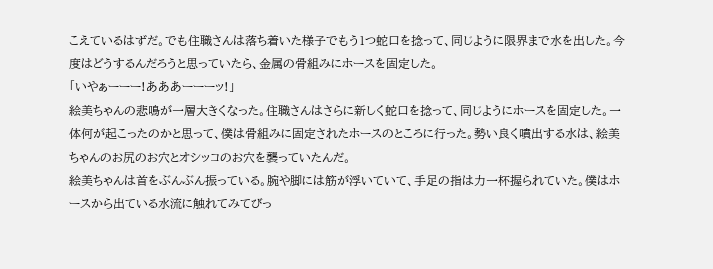こえているはずだ。でも住職さんは落ち着いた様子でもう1つ蛇口を捻って、同じように限界まで水を出した。今度はどうするんだろうと思っていたら、金属の骨組みにホースを固定した。
「いやぁーーー!あああーーーッ!」
絵美ちゃんの悲鳴が一層大きくなった。住職さんはさらに新しく蛇口を捻って、同じようにホースを固定した。一体何が起こったのかと思って、僕は骨組みに固定されたホースのところに行った。勢い良く噴出する水は、絵美ちゃんのお尻のお穴とオシッコのお穴を襲っていたんだ。
絵美ちゃんは首をぶんぶん振っている。腕や脚には筋が浮いていて、手足の指は力一杯握られていた。僕はホースから出ている水流に触れてみてびっ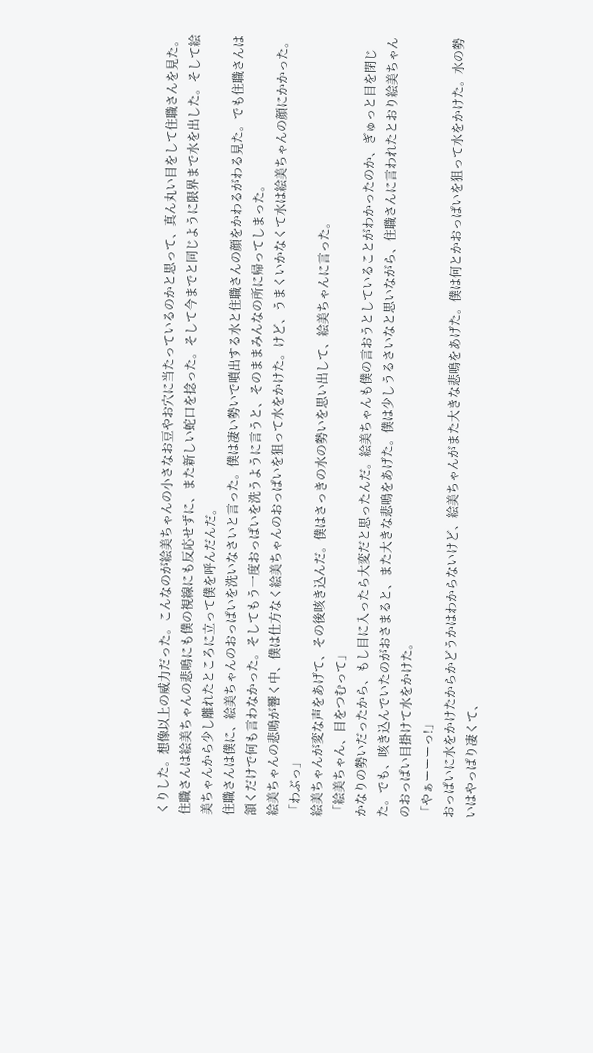くりした。想像以上の威力だった。こんなのが絵美ちゃんの小さなお豆やお穴に当たっているのかと思って、真ん丸い目をして住職さんを見た。
住職さんは絵美ちゃんの悲鳴にも僕の視線にも反応せずに、また新しい蛇口を捻った。そして今までと同じように限界まで水を出した。そして絵美ちゃんから少し離れたところに立って僕を呼んだんだ。
住職さんは僕に、絵美ちゃんのおっぱいを洗いなさいと言った。僕は凄い勢いで噴出する水と住職さんの顔をかわるがわる見た。でも住職さんは頷くだけで何も言わなかった。そしてもう一度おっぱいを洗うように言うと、そのままみんなの所に帰ってしまった。
絵美ちゃんの悲鳴が響く中、僕は仕方なく絵美ちゃんのおっぱいを狙って水をかけた。けど、うまくいかなくて水は絵美ちゃんの顔にかかった。
「わぶっ」
絵美ちゃんが変な声をあげて、その後咳き込んだ。僕はさっきの水の勢いを思い出して、絵美ちゃんに言った。
「絵美ちゃん、目をつむって」
かなりの勢いだったから、もし目に入ったら大変だと思ったんだ。絵美ちゃんも僕の言おうとしていることがわかったのか、ぎゅっと目を閉じた。でも、咳き込んでいたのがおさまると、また大きな悲鳴をあげた。僕は少しうるさいなと思いながら、住職さんに言われたとおり絵美ちゃんのおっぱい目掛けて水をかけた。
「やぁーーーっ!」
おっぱいに水をかけたからかどうかはわからないけど、絵美ちゃんがまた大きな悲鳴をあげた。僕は何とかおっぱいを狙って水をかけた。水の勢いはやっぱり凄くて、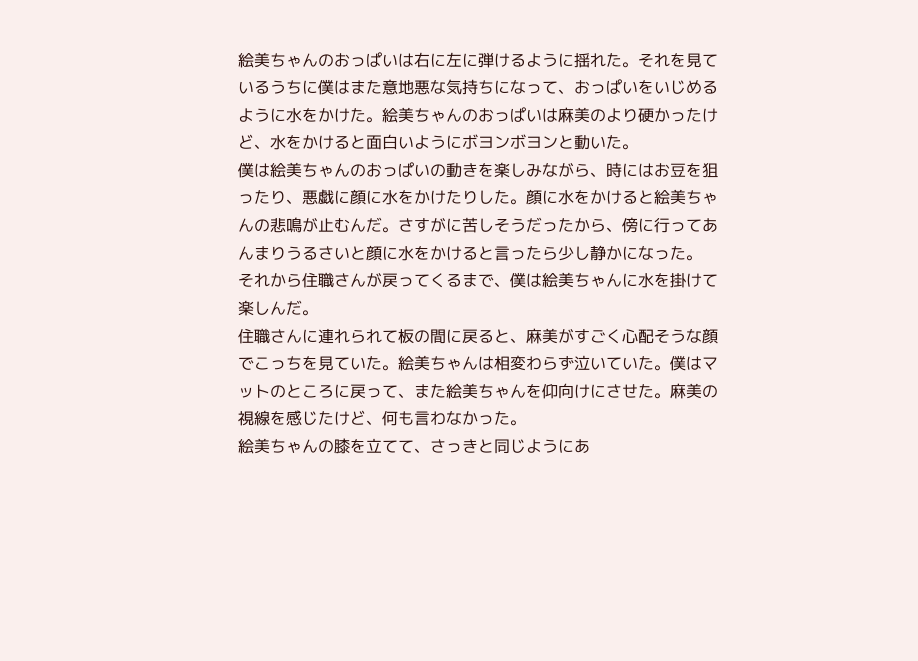絵美ちゃんのおっぱいは右に左に弾けるように揺れた。それを見ているうちに僕はまた意地悪な気持ちになって、おっぱいをいじめるように水をかけた。絵美ちゃんのおっぱいは麻美のより硬かったけど、水をかけると面白いようにボヨンボヨンと動いた。
僕は絵美ちゃんのおっぱいの動きを楽しみながら、時にはお豆を狙ったり、悪戯に顔に水をかけたりした。顔に水をかけると絵美ちゃんの悲鳴が止むんだ。さすがに苦しそうだったから、傍に行ってあんまりうるさいと顔に水をかけると言ったら少し静かになった。
それから住職さんが戻ってくるまで、僕は絵美ちゃんに水を掛けて楽しんだ。
住職さんに連れられて板の間に戻ると、麻美がすごく心配そうな顔でこっちを見ていた。絵美ちゃんは相変わらず泣いていた。僕はマットのところに戻って、また絵美ちゃんを仰向けにさせた。麻美の視線を感じたけど、何も言わなかった。
絵美ちゃんの膝を立てて、さっきと同じようにあ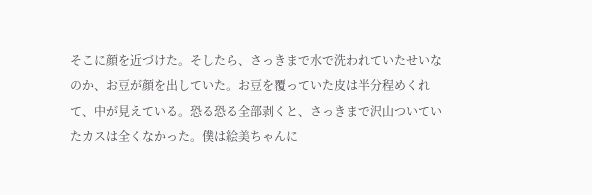そこに顔を近づけた。そしたら、さっきまで水で洗われていたせいなのか、お豆が顔を出していた。お豆を覆っていた皮は半分程めくれて、中が見えている。恐る恐る全部剥くと、さっきまで沢山ついていたカスは全くなかった。僕は絵美ちゃんに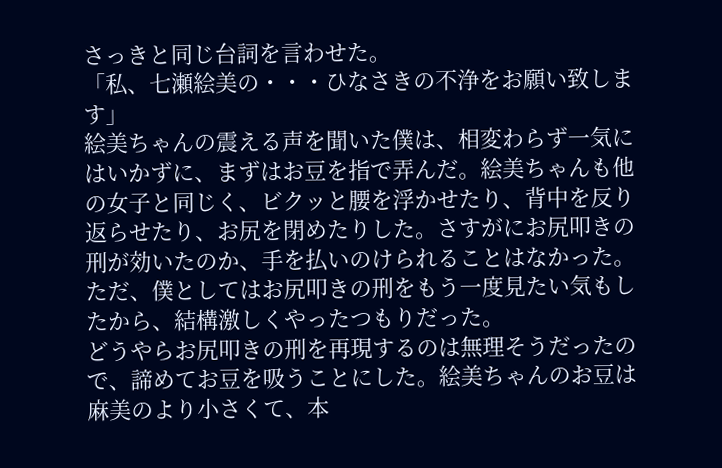さっきと同じ台詞を言わせた。
「私、七瀬絵美の・・・ひなさきの不浄をお願い致します」
絵美ちゃんの震える声を聞いた僕は、相変わらず一気にはいかずに、まずはお豆を指で弄んだ。絵美ちゃんも他の女子と同じく、ビクッと腰を浮かせたり、背中を反り返らせたり、お尻を閉めたりした。さすがにお尻叩きの刑が効いたのか、手を払いのけられることはなかった。ただ、僕としてはお尻叩きの刑をもう一度見たい気もしたから、結構激しくやったつもりだった。
どうやらお尻叩きの刑を再現するのは無理そうだったので、諦めてお豆を吸うことにした。絵美ちゃんのお豆は麻美のより小さくて、本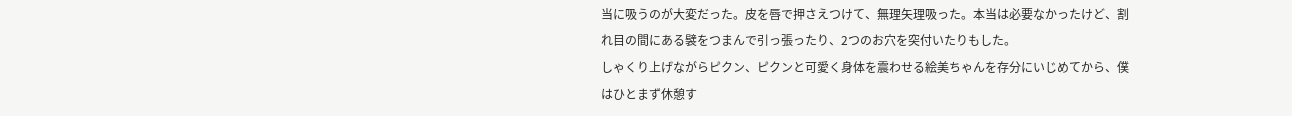当に吸うのが大変だった。皮を唇で押さえつけて、無理矢理吸った。本当は必要なかったけど、割れ目の間にある襞をつまんで引っ張ったり、2つのお穴を突付いたりもした。
しゃくり上げながらピクン、ピクンと可愛く身体を震わせる絵美ちゃんを存分にいじめてから、僕はひとまず休憩す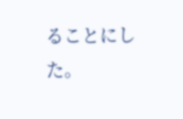ることにした。